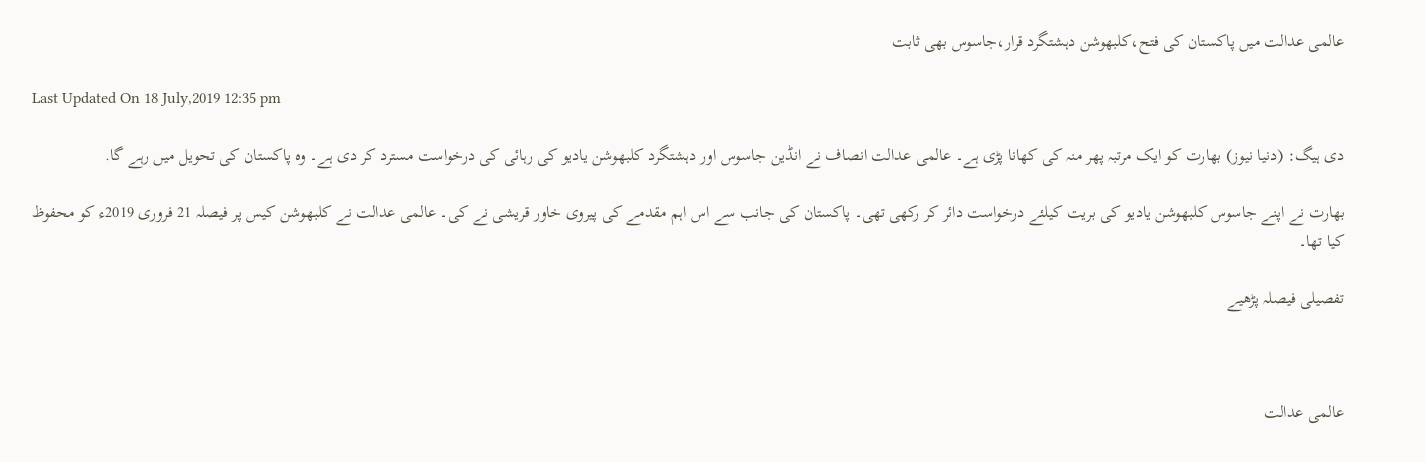عالمی عدالت میں پاکستان کی فتح،کلبھوشن دہشتگرد قرار،جاسوس بھی ثابت

Last Updated On 18 July,2019 12:35 pm

دی ہیگ: (دنیا نیوز) بھارت کو ایک مرتبہ پھر منہ کی کھانا پڑی ہے۔ عالمی عدالت انصاف نے انڈین جاسوس اور دہشتگرد کلبھوشن یادیو کی رہائی کی درخواست مسترد کر دی ہے۔ وہ پاکستان کی تحویل میں رہے گا.

بھارت نے اپنے جاسوس کلبھوشن یادیو کی بریت کیلئے درخواست دائر کر رکھی تھی۔ پاکستان کی جانب سے اس اہم مقدمے کی پیروی خاور قریشی نے کی۔ عالمی عدالت نے کلبھوشن کیس پر فیصلہ 21 فروری 2019ء کو محفوظ کیا تھا۔

تفصیلی فیصلہ پڑھیے



عالمی عدالت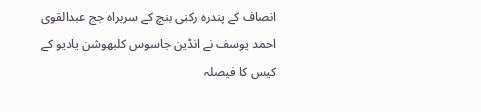انصاف کے پندرہ رکنی بنچ کے سربراہ جج عبدالقوی احمد یوسف نے انڈین جاسوس کلبھوشن یادیو کے کیس کا فیصلہ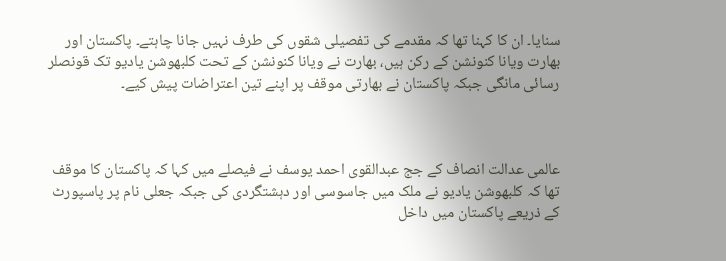سنایا۔ ان کا کہنا تھا کہ مقدمے کی تفصیلی شقوں کی طرف نہیں جانا چاہتے۔ پاکستان اور بھارت ویانا کنونشن کے رکن ہیں، بھارت نے ویانا کنونشن کے تحت کلبھوشن یادیو تک قونصلر رسائی مانگی جبکہ پاکستان نے بھارتی موقف پر اپنے تین اعتراضات پیش کیے۔



عالمی عدالت انصاف کے جج عبدالقوی احمد یوسف نے فیصلے میں کہا کہ پاکستان کا موقف تھا کہ کلبھوشن یادیو نے ملک میں جاسوسی اور دہشتگردی کی جبکہ جعلی نام پر پاسپورٹ کے ذریعے پاکستان میں داخل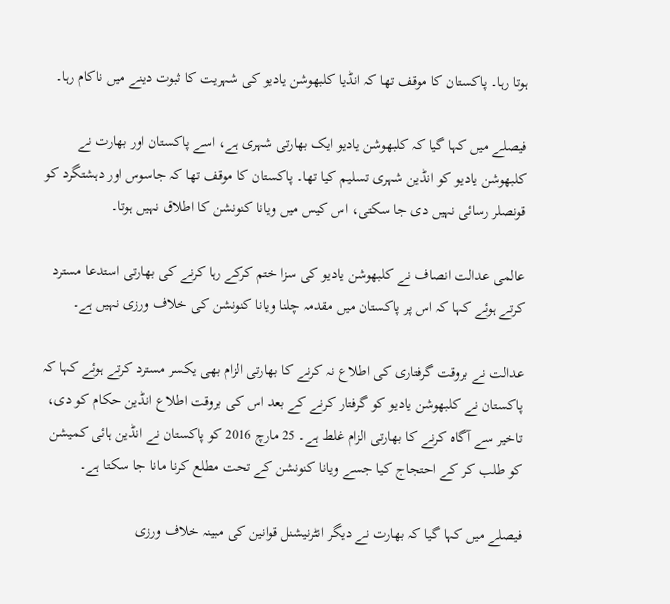ہوتا رہا۔ پاکستان کا موقف تھا کہ انڈیا کلبھوشن یادیو کی شہریت کا ثبوت دینے میں ناکام رہا۔

فیصلے میں کہا گیا کہ کلبھوشن یادیو ایک بھارتی شہری ہے، اسے پاکستان اور بھارت نے کلبھوشن یادیو کو انڈین شہری تسلیم کیا تھا۔ پاکستان کا موقف تھا کہ جاسوس اور دہشتگرد کو قونصلر رسائی نہیں دی جا سکتی، اس کیس میں ویانا کنونشن کا اطلاق نہیں ہوتا۔

عالمی عدالت انصاف نے کلبھوشن یادیو کی سزا ختم کرکے رہا کرنے کی بھارتی استدعا مسترد کرتے ہوئے کہا کہ اس پر پاکستان میں مقدمہ چلنا ویانا کنونشن کی خلاف ورزی نہیں ہے۔

عدالت نے بروقت گرفتاری کی اطلاع نہ کرنے کا بھارتی الزام بھی یکسر مسترد کرتے ہوئے کہا کہ پاکستان نے کلبھوشن یادیو کو گرفتار کرنے کے بعد اس کی بروقت اطلاع انڈین حکام کو دی، تاخیر سے آگاہ کرنے کا بھارتی الزام غلط ہے۔ 25 مارچ 2016 کو پاکستان نے انڈین ہائی کمیشن کو طلب کر کے احتجاج کیا جسے ویانا کنونشن کے تحت مطلع کرنا مانا جا سکتا ہے۔

فیصلے میں کہا گیا کہ بھارت نے دیگر انٹرنیشنل قوانین کی مبینہ خلاف ورزی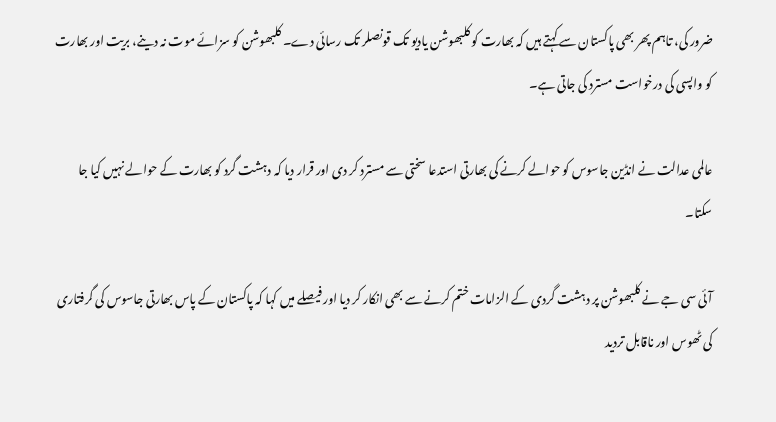ضرور کی، تاہم پھر بھی پاکستان سے کہتے ہیں کہ بھارت کو کلبھوشن یادیو تک قونصلر تک رسائی دے۔ کلبھوشن کو سزائے موت نہ دینے، بریت اور بھارت کو واپسی کی درخواست مسترد کی جاتی ہے۔

عالمی عدالت نے انڈین جاسوس کو حوالے کرنے کی بھارتی استدعا سختی سے مسترد کر دی اور قرار دیا کہ دہشت گرد کو بھارت کے حوالے نہیں کیا جا سکتا۔

آئی سی جے نے کلبھوشن پر دہشت گردی کے الزامات ختم کرنے سے بھی انکار کر دیا اور فیصلے میں کہا کہ پاکستان کے پاس بھارتی جاسوس کی گرفتاری کی ٹھوس اور ناقابل تردید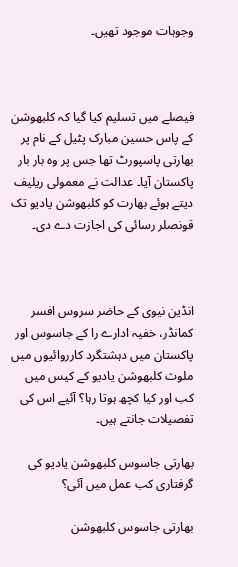وجوہات موجود تھیں۔



فیصلے میں تسلیم کیا گیا کہ کلبھوشن کے پاس حسین مبارک پٹیل کے نام پر بھارتی پاسپورٹ تھا جس پر وہ بار بار پاکستان آیا۔ عدالت نے معمولی ریلیف دیتے ہوئے بھارت کو کلبھوشن یادیو تک قونصلر رسائی کی اجازت دے دی۔



انڈین نیوی کے حاضر سروس افسر کمانڈر، خفیہ ادارے را کے جاسوس اور پاکستان میں دہشتگرد کارروائیوں میں ملوث کلبھوشن یادیو کے کیس میں کب اور کیا کچھ ہوتا رہا؟ آئیے اس کی تفصیلات جانتے ہیں۔

بھارتی جاسوس کلبھوشن یادیو کی گرفتاری کب عمل میں آئی؟

بھارتی جاسوس کلبھوشن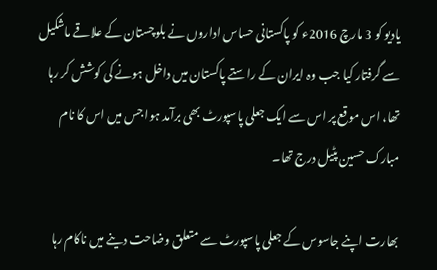یادیو کو 3 مارچ 2016ء کو پاکستانی حساس اداروں نے بلوچستان کے علاقے ماشکیل سے گرفتار کیا جب وہ ایران کے راستے پاکستان میں داخل ہونے کی کوشش کر رہا تھا، اس موقع پر اس سے ایک جعلی پاسپورٹ بھی برآمد ہوا جس میں اس کا نام مبارک حسین پٹیل درج تھا۔

بھارت اپنے جاسوس کے جعلی پاسپورٹ سے متعلق وضاحت دینے میں ناکام رہا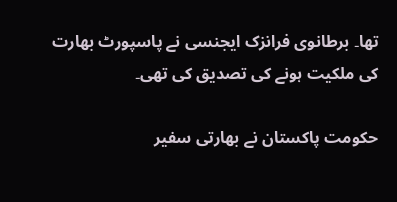تھا۔ برطانوی فرانزک ایجنسی نے پاسپورٹ بھارت کی ملکیت ہونے کی تصدیق کی تھی۔

حکومت پاکستان نے بھارتی سفیر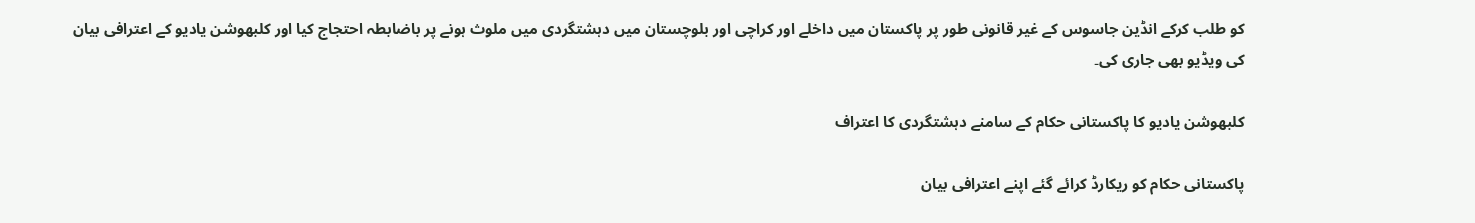کو طلب کرکے انڈین جاسوس کے غیر قانونی طور پر پاکستان میں داخلے اور کراچی اور بلوچستان میں دہشتگردی میں ملوث ہونے پر باضابطہ احتجاج کیا اور کلبھوشن یادیو کے اعترافی بیان کی ویڈیو بھی جاری کی۔

کلبھوشن یادیو کا پاکستانی حکام کے سامنے دہشتگردی کا اعتراف

پاکستانی حکام کو ریکارڈ کرائے گئے اپنے اعترافی بیان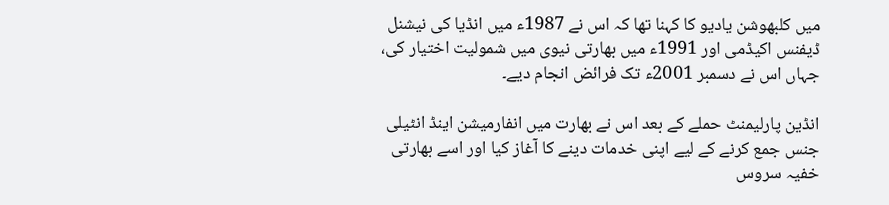میں کلبھوشن یادیو کا کہنا تھا کہ اس نے 1987ء میں انڈیا کی نیشنل ڈیفنس اکیڈمی اور 1991ء میں بھارتی نیوی میں شمولیت اختیار کی، جہاں اس نے دسمبر 2001ء تک فرائض انجام دیے۔

انڈین پارلیمنٹ حملے کے بعد اس نے بھارت میں انفارمیشن اینڈ انٹیلی جنس جمع کرنے کے لیے اپنی خدمات دینے کا آغاز کیا اور اسے بھارتی خفیہ سروس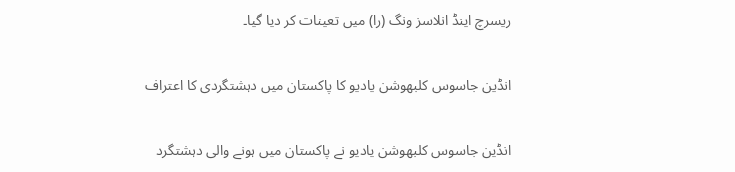ریسرچ اینڈ انلاسز ونگ (را) میں تعینات کر دیا گیا۔

انڈین جاسوس کلبھوشن یادیو کا پاکستان میں دہشتگردی کا اعتراف

انڈین جاسوس کلبھوشن یادیو نے پاکستان میں ہونے والی دہشتگرد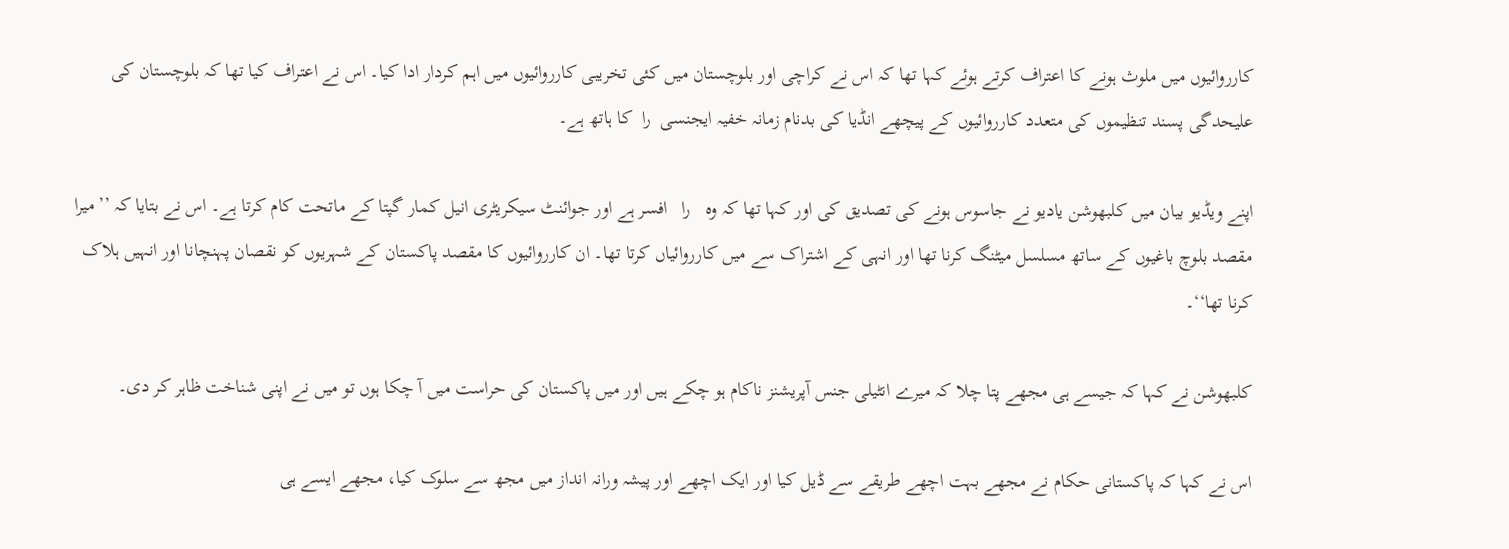کارروائیوں میں ملوث ہونے کا اعتراف کرتے ہوئے کہا تھا کہ اس نے کراچی اور بلوچستان میں کئی تخریبی کارروائیوں میں اہم کردار ادا کیا۔ اس نے اعتراف کیا تھا کہ بلوچستان کی علیحدگی پسند تنظیموں کی متعدد کارروائیوں کے پیچھے انڈیا کی بدنام زمانہ خفیہ ایجنسی  را  کا ہاتھ ہے۔

اپنے ویڈیو بیان میں کلبھوشن یادیو نے جاسوس ہونے کی تصدیق کی اور کہا تھا کہ وہ   را   افسر ہے اور جوائنٹ سیکریٹری انیل کمار گپتا کے ماتحت کام کرتا ہے۔ اس نے بتایا کہ ’’میرا مقصد بلوچ باغیوں کے ساتھ مسلسل میٹنگ کرنا تھا اور انہی کے اشتراک سے میں کارروائیاں کرتا تھا۔ ان کارروائیوں کا مقصد پاکستان کے شہریوں کو نقصان پہنچانا اور انہیں ہلاک کرنا تھا‘‘۔

کلبھوشن نے کہا کہ جیسے ہی مجھے پتا چلا کہ میرے انٹیلی جنس آپریشنز ناکام ہو چکے ہیں اور میں پاکستان کی حراست میں آ چکا ہوں تو میں نے اپنی شناخت ظاہر کر دی۔

اس نے کہا کہ پاکستانی حکام نے مجھے بہت اچھے طریقے سے ڈیل کیا اور ایک اچھے اور پیشہ ورانہ انداز میں مجھ سے سلوک کیا، مجھے ایسے ہی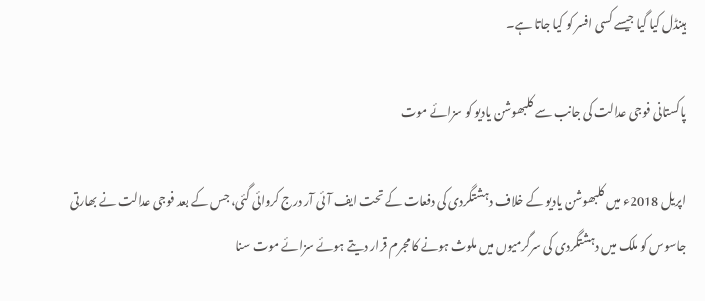ہینڈل کیا گیا جیسے کسی افسر کو کیا جاتا ہے۔

پاکستانی فوجی عدالت کی جانب سے کلبھوشن یادیو کو سزائے موت

اپریل 2018ء میں کلبھوشن یادیو کے خلاف دہشتگردی کی دفعات کے تحت ایف آئی آر درج کروائی گئی، جس کے بعد فوجی عدالت نے بھارتی جاسوس کو ملک میں دہشتگردی کی سرگرمیوں میں ملوث ہونے کا مجرم قرار دیتے ہوئے سزائے موت سنا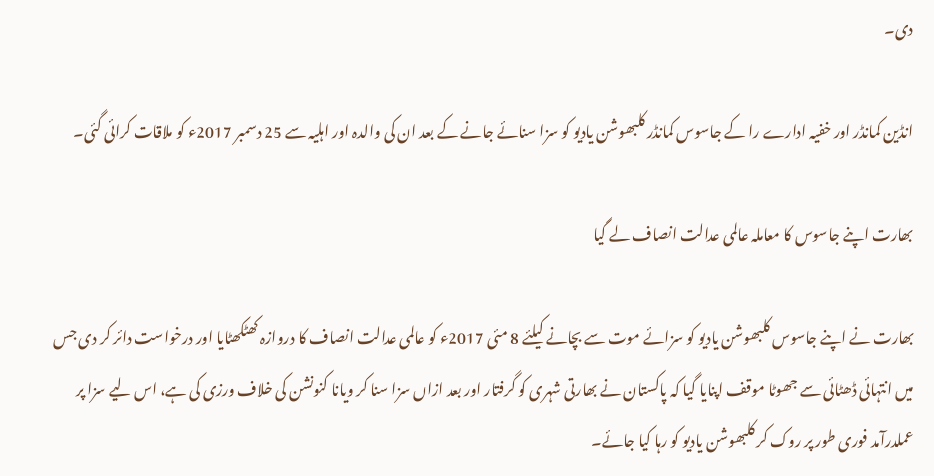دی۔

انڈین کمانڈر اور خفیہ ادارے را کے جاسوس کمانڈر کلبھوشن یادیو کو سزا سنائے جانے کے بعد ان کی والدہ اور اہلیہ سے 25 دسمبر 2017ء کو ملاقات کرائی گئی۔

بھارت اپنے جاسوس کا معاملہ عالمی عدالت انصاف لے گیا

بھارت نے اپنے جاسوس کلبھوشن یادیو کو سزائے موت سے بچانے کیلئے 8 مئی 2017ء کو عالمی عدالت انصاف کا دروازہ کھٹکھٹایا اور درخواست دائر کر دی جس میں انتہائی ڈھٹائی سے جھوٹا موقف اپنایا گیا کہ پاکستان نے بھارتی شہری کو گرفتار اور بعد ازاں سزا سنا کر ویانا کنونشن کی خلاف ورزی کی ہے، اس لیے سزا پر عملدرآمد فوری طور پر روک کر کلبھوشن یادیو کو رہا کیا جائے۔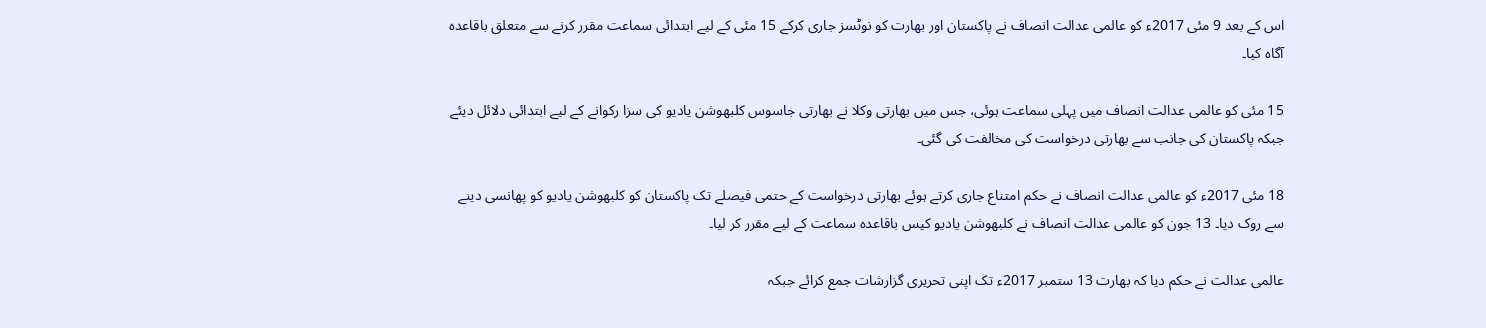اس کے بعد 9 مئی 2017ء کو عالمی عدالت انصاف نے پاکستان اور بھارت کو نوٹسز جاری کرکے 15 مئی کے لیے ابتدائی سماعت مقرر کرنے سے متعلق باقاعدہ آگاہ کیا۔

15 مئی کو عالمی عدالت انصاف میں پہلی سماعت ہوئی، جس میں بھارتی وکلا نے بھارتی جاسوس کلبھوشن یادیو کی سزا رکوانے کے لیے ابتدائی دلائل دیئے جبکہ پاکستان کی جانب سے بھارتی درخواست کی مخالفت کی گئی۔

18 مئی 2017ء کو عالمی عدالت انصاف نے حکم امتناع جاری کرتے ہوئے بھارتی درخواست کے حتمی فیصلے تک پاکستان کو کلبھوشن یادیو کو پھانسی دینے سے روک دیا۔ 13 جون کو عالمی عدالت انصاف نے کلبھوشن یادیو کیس باقاعدہ سماعت کے لیے مقرر کر لیا۔

عالمی عدالت نے حکم دیا کہ بھارت 13 ستمبر 2017ء تک اپنی تحریری گزارشات جمع کرائے جبکہ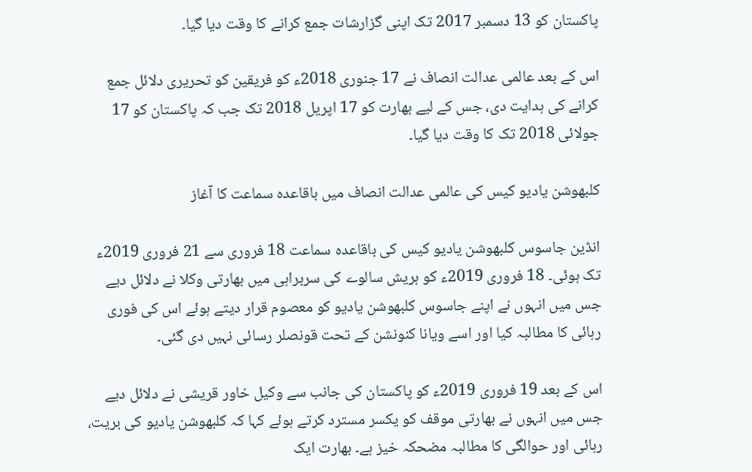پاکستان کو 13 دسمبر 2017 تک اپنی گزارشات جمع کرانے کا وقت دیا گیا۔

اس کے بعد عالمی عدالت انصاف نے 17 جنوری 2018ء کو فریقین کو تحریری دلائل جمع کرانے کی ہدایت دی، جس کے لیے بھارت کو 17 اپریل 2018 تک جب کہ پاکستان کو 17 جولائی 2018 تک کا وقت دیا گیا۔

کلبھوشن یادیو کیس کی عالمی عدالت انصاف میں باقاعدہ سماعت کا آغاز

انڈین جاسوس کلبھوشن یادیو کیس کی باقاعدہ سماعت 18 فروری سے 21 فروری 2019ء تک ہوئی۔ 18 فروری 2019ء کو ہریش سالوے کی سربراہی میں بھارتی وکلا نے دلائل دیے جس میں انہوں نے اپنے جاسوس کلبھوشن یادیو کو معصوم قرار دیتے ہوئے اس کی فوری رہائی کا مطالبہ کیا اور اسے ویانا کنونشن کے تحت قونصلر رسائی نہیں دی گئی۔

اس کے بعد 19 فروری 2019ء کو پاکستان کی جانب سے وکیل خاور قریشی نے دلائل دیے جس میں انہوں نے بھارتی موقف کو یکسر مسترد کرتے ہوئے کہا کہ کلبھوشن یادیو کی بریت، رہائی اور حوالگی کا مطالبہ مضحکہ خیز ہے۔ بھارت ایک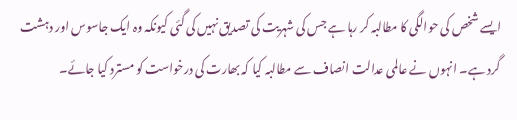ایسے شخص کی حوالگی کا مطالبہ کر رہا ہے جس کی شہریت کی تصدیق نہیں کی گئی کیونکہ وہ ایک جاسوس اور دہشت گرد ہے۔ انہوں نے عالمی عدالت انصاف سے مطالبہ کیا کہ بھارت کی درخواست کو مسترد کیا جائے۔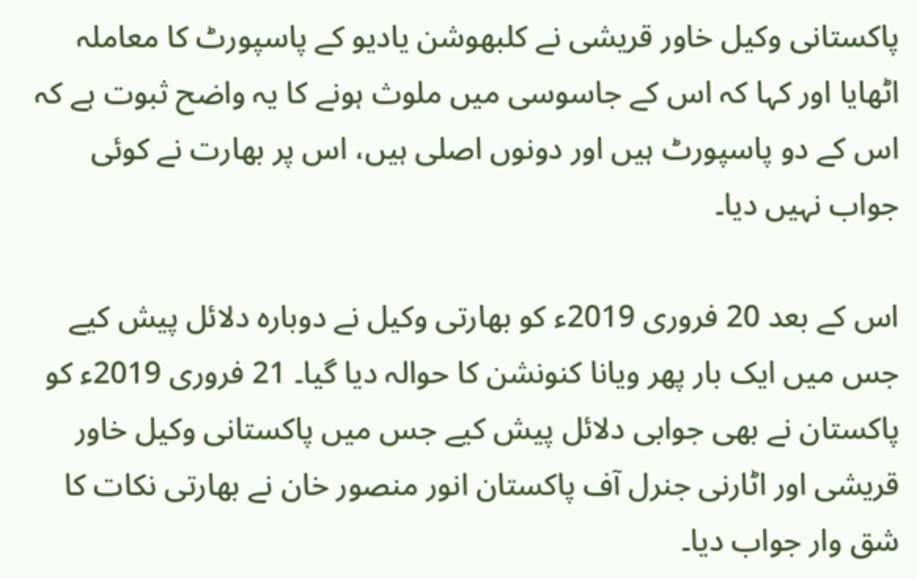پاکستانی وکیل خاور قریشی نے کلبھوشن یادیو کے پاسپورٹ کا معاملہ اٹھایا اور کہا کہ اس کے جاسوسی میں ملوث ہونے کا یہ واضح ثبوت ہے کہ اس کے دو پاسپورٹ ہیں اور دونوں اصلی ہیں، اس پر بھارت نے کوئی جواب نہیں دیا۔

اس کے بعد 20 فروری 2019ء کو بھارتی وکیل نے دوبارہ دلائل پیش کیے جس میں ایک بار پھر ویانا کنونشن کا حوالہ دیا گیا۔ 21 فروری 2019ء کو پاکستان نے بھی جوابی دلائل پیش کیے جس میں پاکستانی وکیل خاور قریشی اور اٹارنی جنرل آف پاکستان انور منصور خان نے بھارتی نکات کا شق وار جواب دیا۔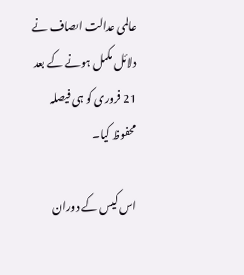عالمی عدالت اںصاف نے دلائل مکمل ہونے کے بعد 21 فروری کو ہی فیصلہ محفوظ کیا۔

اس کیس کے دوران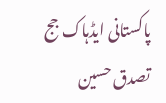پاکستانی ایڈہاک جج تصدق حسین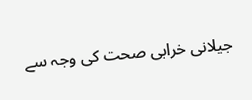جیلانی خرابی صحت کی وجہ سے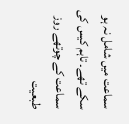سماعت میں شامل نہ ہو سکے تھے۔ تاہم کیس کی سماعت کے چوتھے روز طبعیت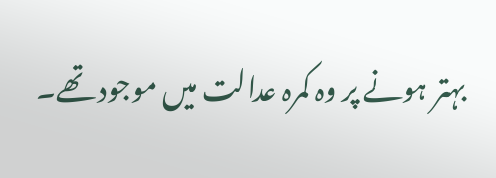بہتر ہونے پر وہ کمرہ عدالت میں موجود تھے۔